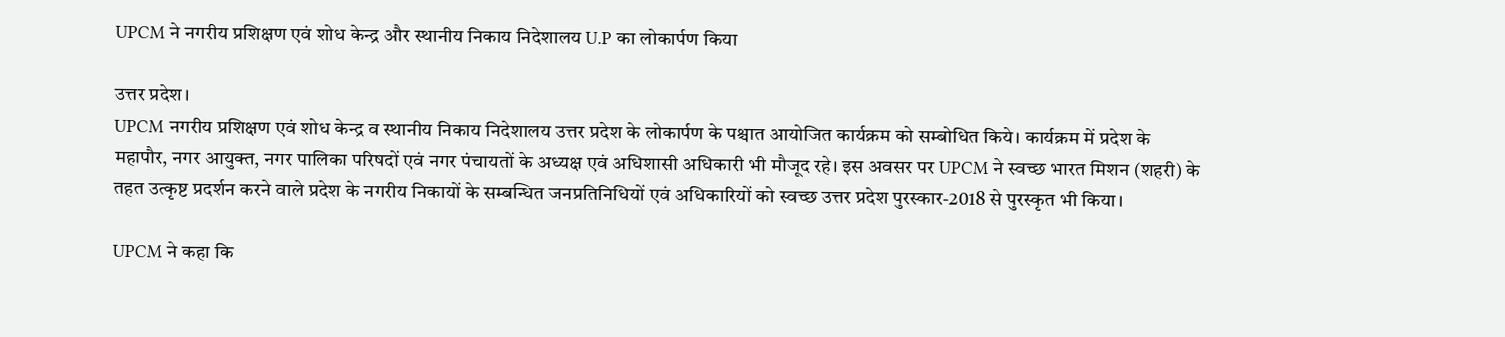UPCM ने नगरीय प्रशिक्षण एवं शोध केन्द्र और स्थानीय निकाय निदेशालय U.P का लोकार्पण किया

उत्तर प्रदेश।
UPCM नगरीय प्रशिक्षण एवं शोध केन्द्र व स्थानीय निकाय निदेशालय उत्तर प्रदेश के लोकार्पण के पश्चात आयोजित कार्यक्रम को सम्बोधित किये। कार्यक्रम में प्रदेश के महापौर, नगर आयुक्त, नगर पालिका परिषदों एवं नगर पंचायतों के अध्यक्ष एवं अधिशासी अधिकारी भी मौजूद रहे। इस अवसर पर UPCM ने स्वच्छ भारत मिशन (शहरी) के तहत उत्कृष्ट प्रदर्शन करने वाले प्रदेश के नगरीय निकायों के सम्बन्धित जनप्रतिनिधियों एवं अधिकारियों को स्वच्छ उत्तर प्रदेश पुरस्कार-2018 से पुरस्कृत भी किया।

UPCM ने कहा कि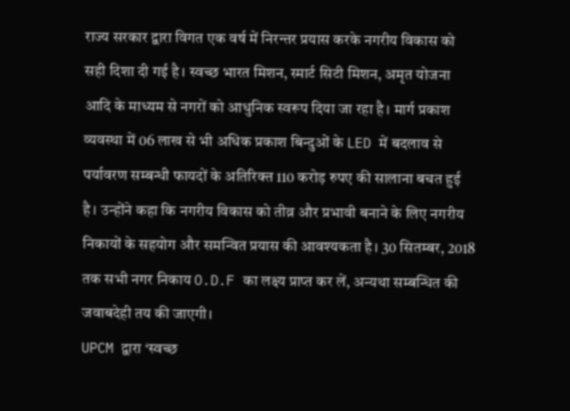राज्य सरकार द्वारा विगत एक वर्ष में निरन्तर प्रयास करके नगरीय विकास को सही दिशा दी गई है। स्वच्छ भारत मिशन, स्मार्ट सिटी मिशन, अमृत योजना आदि के माध्यम से नगरों को आधुनिक स्वरूप दिया जा रहा है। मार्ग प्रकाश व्यवस्था में 06 लाख से भी अधिक प्रकाश बिन्दुओं के LED में बदलाव से पर्यावरण सम्बन्धी फायदों के अतिरिक्त 110 करोड़ रुपए की सालाना बचत हुई है। उन्होंने कहा कि नगरीय विकास को तीव्र और प्रभावी बनाने के लिए नगरीय निकायों के सहयोग और समन्वित प्रयास की आवश्यकता है। 30 सितम्बर, 2018 तक सभी नगर निकाय O.D.F का लक्ष्य प्राप्त कर लें, अन्यथा सम्बन्धित की जवाबदेही तय की जाएगी।
UPCM द्वारा ‘स्वच्छ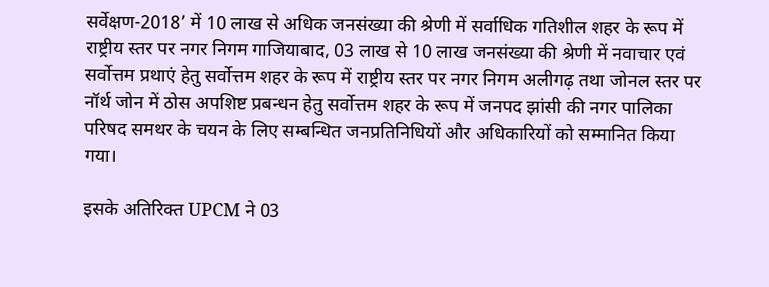सर्वेक्षण-2018’ में 10 लाख से अधिक जनसंख्या की श्रेणी में सर्वाधिक गतिशील शहर के रूप में राष्ट्रीय स्तर पर नगर निगम गाजियाबाद, 03 लाख से 10 लाख जनसंख्या की श्रेणी में नवाचार एवं सर्वोत्तम प्रथाएं हेतु सर्वोत्तम शहर के रूप में राष्ट्रीय स्तर पर नगर निगम अलीगढ़ तथा जोनल स्तर पर नॉर्थ जोन में ठोस अपशिष्ट प्रबन्धन हेतु सर्वोत्तम शहर के रूप में जनपद झांसी की नगर पालिका परिषद समथर के चयन के लिए सम्बन्धित जनप्रतिनिधियों और अधिकारियों को सम्मानित किया गया।

इसके अतिरिक्त UPCM ने 03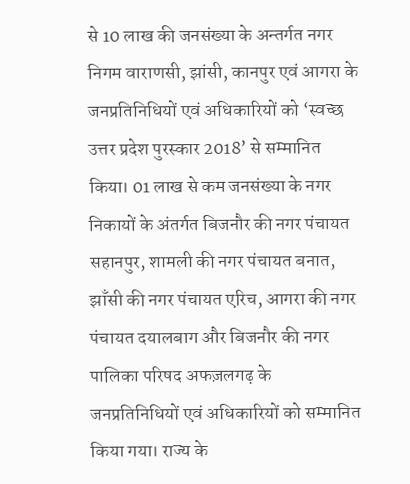से 10 लाख की जनसंख्या के अन्तर्गत नगर निगम वाराणसी, झांसी, कानपुर एवं आगरा के जनप्रतिनिधियों एवं अधिकारियों को ‘स्वच्छ उत्तर प्रदेश पुरस्कार 2018’ से सम्मानित किया। 01 लाख से कम जनसंख्या के नगर निकायों के अंतर्गत बिजनौर की नगर पंचायत सहानपुर, शामली की नगर पंचायत बनात, झाँसी की नगर पंचायत एरिच, आगरा की नगर पंचायत दयालबाग और बिजनौर की नगर पालिका परिषद अफज़लगढ़ के जनप्रतिनिधियों एवं अधिकारियों को सम्मानित किया गया। राज्य के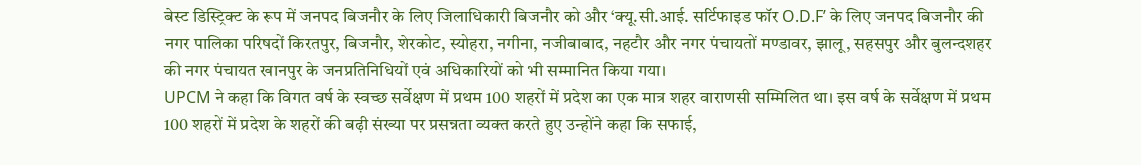बेस्ट डिस्ट्रिक्ट के रूप में जनपद बिजनौर के लिए जिलाधिकारी बिजनौर को और ‘क्यू.सी.आई. सर्टिफाइड फॉर O.D.F’ के लिए जनपद बिजनौर की नगर पालिका परिषदों किरतपुर, बिजनौर, शेरकोट, स्योहरा, नगीना, नजीबाबाद, नहटौर और नगर पंचायतों मण्डावर, झालू, सहसपुर और बुलन्दशहर की नगर पंचायत खानपुर के जनप्रतिनिधियों एवं अधिकारियों को भी सम्मानित किया गया।
UPCM ने कहा कि विगत वर्ष के स्वच्छ सर्वेक्षण में प्रथम 100 शहरों में प्रदेश का एक मात्र शहर वाराणसी सम्मिलित था। इस वर्ष के सर्वेक्षण में प्रथम 100 शहरों में प्रदेश के शहरों की बढ़ी संख्या पर प्रसन्नता व्यक्त करते हुए उन्होंने कहा कि सफाई,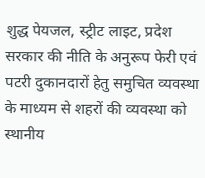शुद्ध पेयजल, स्ट्रीट लाइट, प्रदेश सरकार की नीति के अनुरूप फेरी एवं पटरी दुकानदारों हेतु समुचित व्यवस्था के माध्यम से शहरों की व्यवस्था को स्थानीय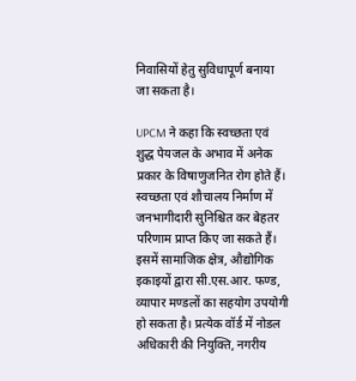निवासियों हेतु सुविधापूर्ण बनाया जा सकता है।

UPCM ने कहा कि स्वच्छता एवं शुद्ध पेयजल के अभाव में अनेक प्रकार के विषाणुजनित रोग होते हैं। स्वच्छता एवं शौचालय निर्माण में जनभागीदारी सुनिश्चित कर बेहतर परिणाम प्राप्त किए जा सकते हैं। इसमें सामाजिक क्षेत्र, औद्योगिक इकाइयों द्वारा सी.एस.आर. फण्ड, व्यापार मण्डलों का सहयोग उपयोगी हो सकता है। प्रत्येक वॉर्ड में नोडल अधिकारी की नियुक्ति, नगरीय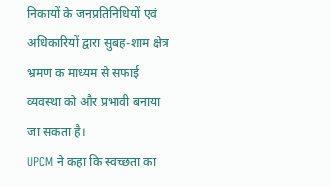निकायों के जनप्रतिनिधियों एवं अधिकारियों द्वारा सुबह-शाम क्षेत्र भ्रमण क माध्यम से सफाई व्यवस्था को और प्रभावी बनाया जा सकता है।
UPCM ने कहा कि स्वच्छता का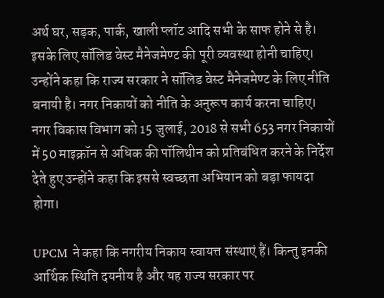अर्थ घर, सड़क, पार्क, खाली प्लॉट आदि सभी के साफ होने से है। इसके लिए सॉलिड वेस्ट मैनेजमेण्ट की पूरी व्यवस्था होनी चाहिए। उन्होंने कहा कि राज्य सरकार ने सॉलिड वेस्ट मैनेजमेण्ट के लिए नीति बनायी है। नगर निकायों को नीति के अनुरूप कार्य करना चाहिए। नगर विकास विभाग को 15 जुलाई, 2018 से सभी 653 नगर निकायों में 50 माइक्रॉन से अधिक की पॉलिथीन को प्रतिबंधित करने के निर्देश देते हुए उन्होंने कहा कि इससे स्वच्छता अभियान को बड़ा फायदा होगा।

UPCM ने कहा कि नगरीय निकाय स्वायत्त संस्थाएं हैं। किन्तु इनकी आर्थिक स्थिति दयनीय है और यह राज्य सरकार पर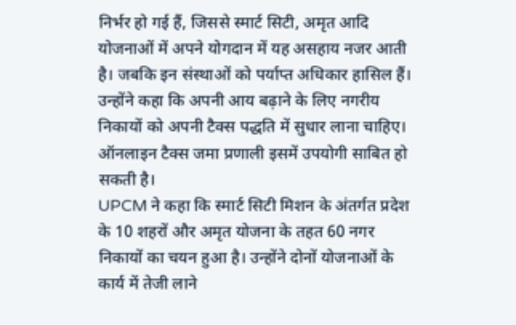निर्भर हो गई हैं, जिससे स्मार्ट सिटी, अमृत आदि योजनाओं में अपने योगदान में यह असहाय नजर आती है। जबकि इन संस्थाओं को पर्याप्त अधिकार हासिल हैं। उन्होंने कहा कि अपनी आय बढ़ाने के लिए नगरीय निकायों को अपनी टैक्स पद्धति में सुधार लाना चाहिए। ऑनलाइन टैक्स जमा प्रणाली इसमें उपयोगी साबित हो सकती है।
UPCM ने कहा कि स्मार्ट सिटी मिशन के अंतर्गत प्रदेश के 10 शहरों और अमृत योजना के तहत 60 नगर निकायों का चयन हुआ है। उन्होंने दोनों योजनाओं के कार्य में तेजी लाने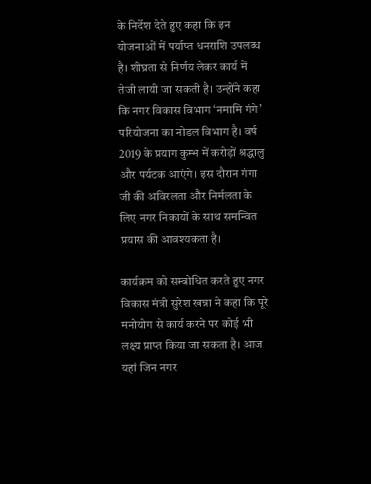के निर्देश देते हुए कहा कि इन योजनाओं में पर्याप्त धनराशि उपलब्ध है। शीघ्रता से निर्णय लेकर कार्य में तेजी लायी जा सकती है। उन्होंने कहा कि नगर विकास विभाग ‘नमामि गंगे’ परियोजना का नोडल विभाग है। वर्ष 2019 के प्रयाग कुम्भ में करोड़ों श्रद्धालु और पर्यटक आएंगे। इस दौरान गंगा जी की अविरलता और निर्मलता के लिए नगर निकायों के साथ समन्वित प्रयास की आवश्यकता है।

कार्यक्रम को सम्बोधित करते हुए नगर विकास मंत्री सुरेश खन्ना ने कहा कि पूरे मनोयोग से कार्य करने पर कोई भी लक्ष्य प्राप्त किया जा सकता है। आज यहां जिन नगर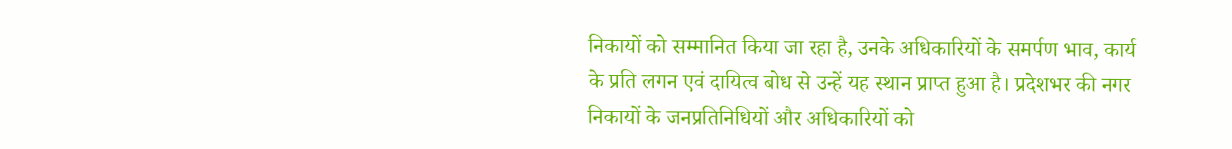निकायों को सम्मानित किया जा रहा है, उनके अधिकारियों के समर्पण भाव, कार्य के प्रति लगन एवं दायित्व बोध से उन्हें यह स्थान प्राप्त हुआ है। प्रदेशभर की नगर निकायों के जनप्रतिनिधियों और अधिकारियों को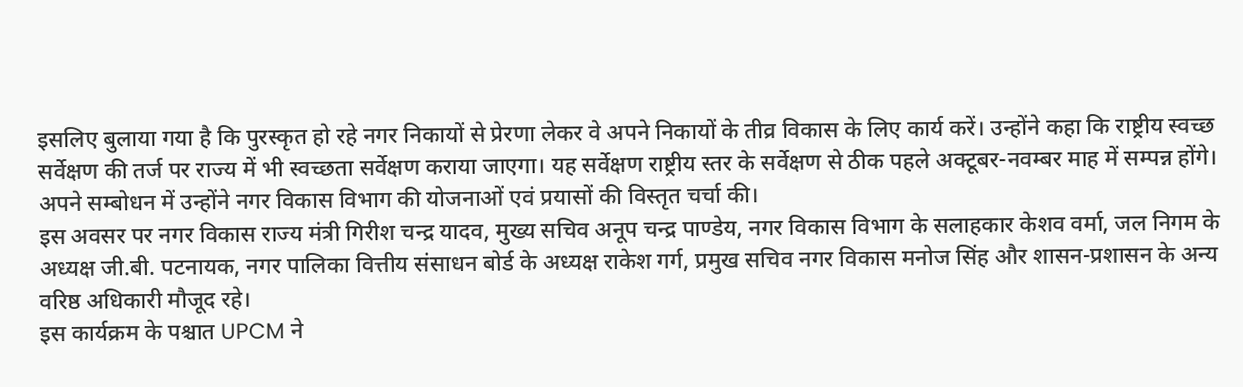इसलिए बुलाया गया है कि पुरस्कृत हो रहे नगर निकायों से प्रेरणा लेकर वे अपने निकायों के तीव्र विकास के लिए कार्य करें। उन्होंने कहा कि राष्ट्रीय स्वच्छ सर्वेक्षण की तर्ज पर राज्य में भी स्वच्छता सर्वेक्षण कराया जाएगा। यह सर्वेक्षण राष्ट्रीय स्तर के सर्वेक्षण से ठीक पहले अक्टूबर-नवम्बर माह में सम्पन्न होंगे। अपने सम्बोधन में उन्होंने नगर विकास विभाग की योजनाओं एवं प्रयासों की विस्तृत चर्चा की।
इस अवसर पर नगर विकास राज्य मंत्री गिरीश चन्द्र यादव, मुख्य सचिव अनूप चन्द्र पाण्डेय, नगर विकास विभाग के सलाहकार केशव वर्मा, जल निगम के अध्यक्ष जी.बी. पटनायक, नगर पालिका वित्तीय संसाधन बोर्ड के अध्यक्ष राकेश गर्ग, प्रमुख सचिव नगर विकास मनोज सिंह और शासन-प्रशासन के अन्य वरिष्ठ अधिकारी मौजूद रहे।
इस कार्यक्रम के पश्चात UPCM ने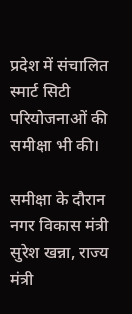प्रदेश में संचालित स्मार्ट सिटी परियोजनाओं की समीक्षा भी की।

समीक्षा के दौरान नगर विकास मंत्री सुरेश खन्ना, राज्य मंत्री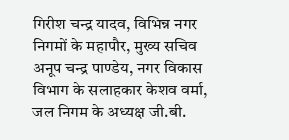गिरीश चन्द्र यादव, विभिन्न नगर निगमों के महापौर, मुख्य सचिव अनूप चन्द्र पाण्डेय, नगर विकास विभाग के सलाहकार केशव वर्मा, जल निगम के अध्यक्ष जी.बी.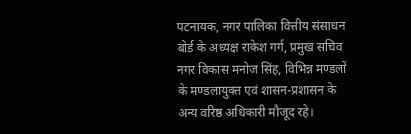पटनायक, नगर पालिका वित्तीय संसाधन बोर्ड के अध्यक्ष राकेश गर्ग, प्रमुख सचिव नगर विकास मनोज सिंह, विभिन्न मण्डलों के मण्डलायुक्त एवं शासन-प्रशासन के अन्य वरिष्ठ अधिकारी मौजूद रहे।